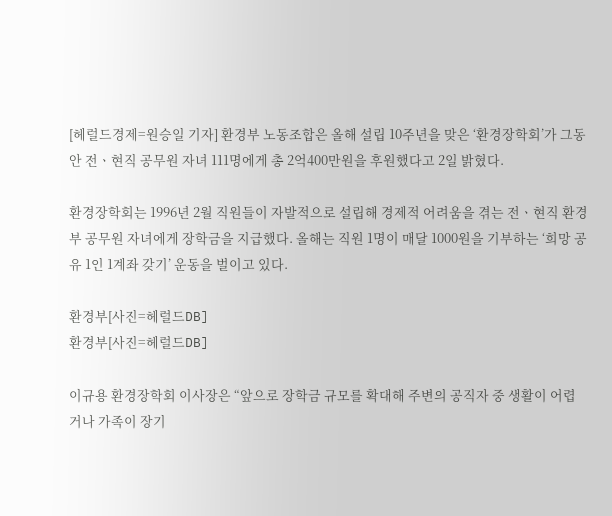[헤럴드경제=원승일 기자] 환경부 노동조합은 올해 설립 10주년을 맞은 ‘환경장학회’가 그동안 전ㆍ현직 공무원 자녀 111명에게 총 2억400만원을 후원했다고 2일 밝혔다.

환경장학회는 1996년 2월 직원들이 자발적으로 설립해 경제적 어려움을 겪는 전ㆍ현직 환경부 공무원 자녀에게 장학금을 지급했다. 올해는 직원 1명이 매달 1000원을 기부하는 ‘희망 공유 1인 1계좌 갖기’ 운동을 벌이고 있다.

환경부[사진=헤럴드DB]
환경부[사진=헤럴드DB]

이규용 환경장학회 이사장은 “앞으로 장학금 규모를 확대해 주변의 공직자 중 생활이 어렵거나 가족이 장기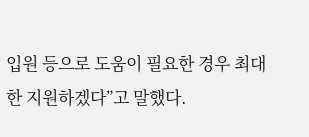입원 등으로 도움이 필요한 경우 최대한 지원하겠다”고 말했다.